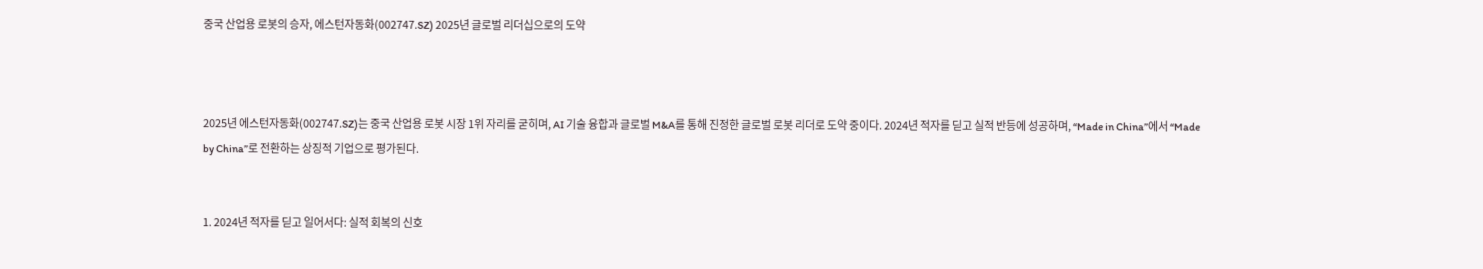중국 산업용 로봇의 승자, 에스턴자동화(002747.SZ) 2025년 글로벌 리더십으로의 도약



2025년 에스턴자동화(002747.SZ)는 중국 산업용 로봇 시장 1위 자리를 굳히며, AI 기술 융합과 글로벌 M&A를 통해 진정한 글로벌 로봇 리더로 도약 중이다. 2024년 적자를 딛고 실적 반등에 성공하며, “Made in China”에서 “Made by China”로 전환하는 상징적 기업으로 평가된다.


1. 2024년 적자를 딛고 일어서다: 실적 회복의 신호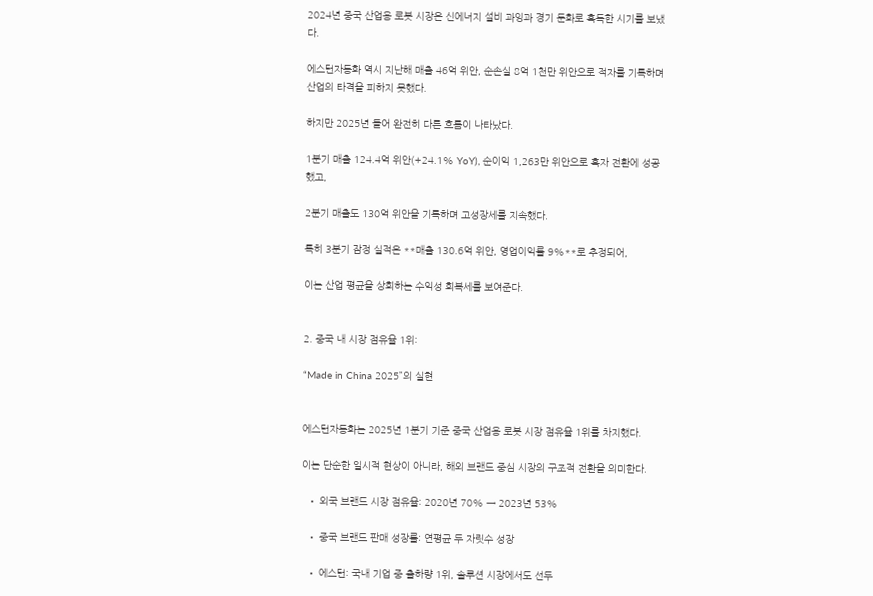2024년 중국 산업용 로봇 시장은 신에너지 설비 과잉과 경기 둔화로 혹독한 시기를 보냈다.

에스턴자동화 역시 지난해 매출 46억 위안, 순손실 8억 1천만 위안으로 적자를 기록하며 산업의 타격을 피하지 못했다.

하지만 2025년 들어 완전히 다른 흐름이 나타났다.

1분기 매출 124.4억 위안(+24.1% YoY), 순이익 1,263만 위안으로 흑자 전환에 성공했고,

2분기 매출도 130억 위안을 기록하며 고성장세를 지속했다.

특히 3분기 잠정 실적은 **매출 130.6억 위안, 영업이익률 9%**로 추정되어,

이는 산업 평균을 상회하는 수익성 회복세를 보여준다.


2. 중국 내 시장 점유율 1위:

“Made in China 2025”의 실현


에스턴자동화는 2025년 1분기 기준 중국 산업용 로봇 시장 점유율 1위를 차지했다.

이는 단순한 일시적 현상이 아니라, 해외 브랜드 중심 시장의 구조적 전환을 의미한다.

  • 외국 브랜드 시장 점유율: 2020년 70% → 2023년 53%

  • 중국 브랜드 판매 성장률: 연평균 두 자릿수 성장

  • 에스턴: 국내 기업 중 출하량 1위, 솔루션 시장에서도 선두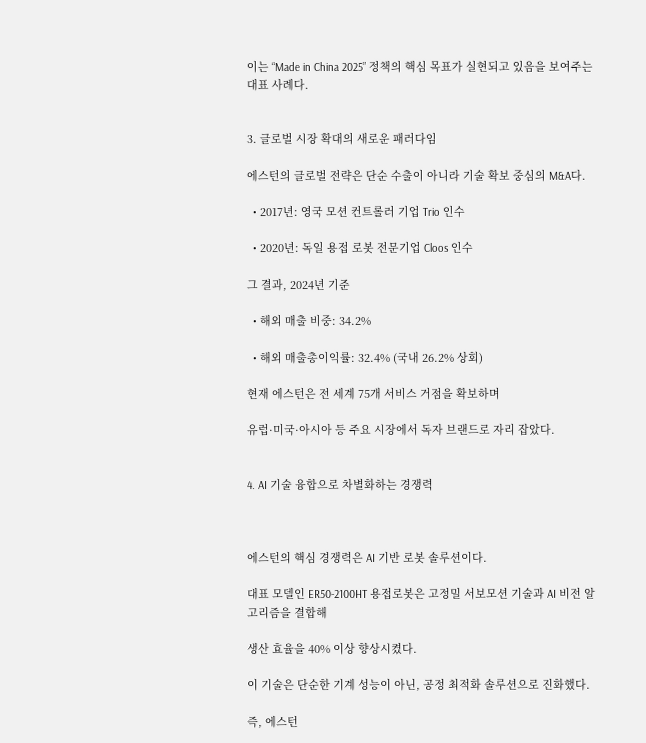이는 “Made in China 2025” 정책의 핵심 목표가 실현되고 있음을 보여주는 대표 사례다.


3. 글로벌 시장 확대의 새로운 패러다임

에스턴의 글로벌 전략은 단순 수출이 아니라 기술 확보 중심의 M&A다.

  • 2017년: 영국 모션 컨트롤러 기업 Trio 인수

  • 2020년: 독일 용접 로봇 전문기업 Cloos 인수

그 결과, 2024년 기준

  • 해외 매출 비중: 34.2%

  • 해외 매출총이익률: 32.4% (국내 26.2% 상회)

현재 에스턴은 전 세계 75개 서비스 거점을 확보하며

유럽·미국·아시아 등 주요 시장에서 독자 브랜드로 자리 잡았다.


4. AI 기술 융합으로 차별화하는 경쟁력



에스턴의 핵심 경쟁력은 AI 기반 로봇 솔루션이다.

대표 모델인 ER50-2100HT 용접로봇은 고정밀 서보모션 기술과 AI 비전 알고리즘을 결합해

생산 효율을 40% 이상 향상시켰다.

이 기술은 단순한 기계 성능이 아닌, 공정 최적화 솔루션으로 진화했다.

즉, 에스턴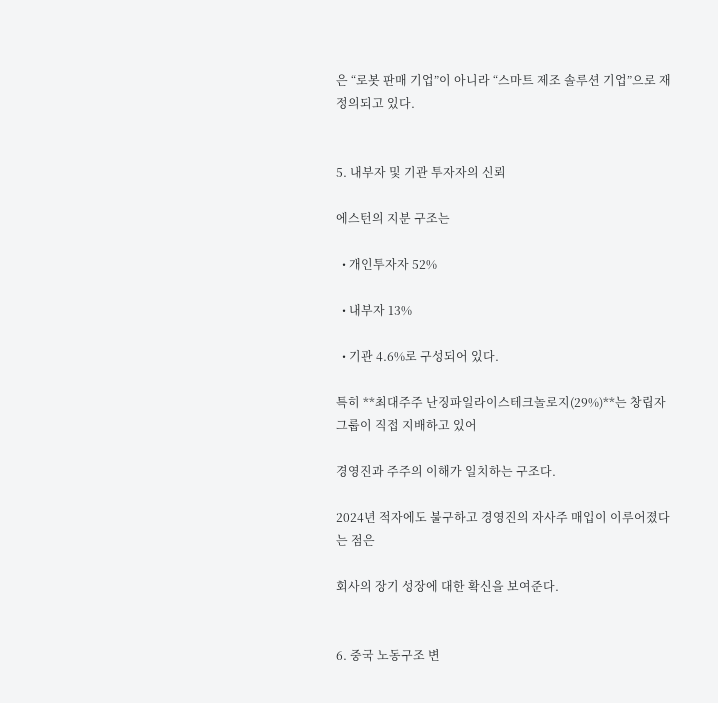은 “로봇 판매 기업”이 아니라 “스마트 제조 솔루션 기업”으로 재정의되고 있다.


5. 내부자 및 기관 투자자의 신뢰

에스턴의 지분 구조는

  • 개인투자자 52%

  • 내부자 13%

  • 기관 4.6%로 구성되어 있다.

특히 **최대주주 난징파일라이스테크놀로지(29%)**는 창립자 그룹이 직접 지배하고 있어

경영진과 주주의 이해가 일치하는 구조다.

2024년 적자에도 불구하고 경영진의 자사주 매입이 이루어졌다는 점은

회사의 장기 성장에 대한 확신을 보여준다.


6. 중국 노동구조 변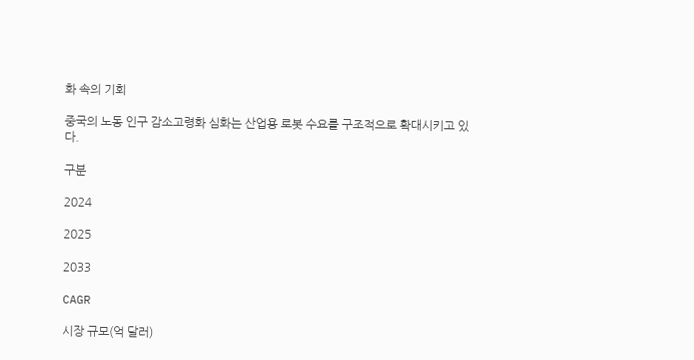화 속의 기회

중국의 노동 인구 감소고령화 심화는 산업용 로봇 수요를 구조적으로 확대시키고 있다.

구분

2024

2025

2033

CAGR

시장 규모(억 달러)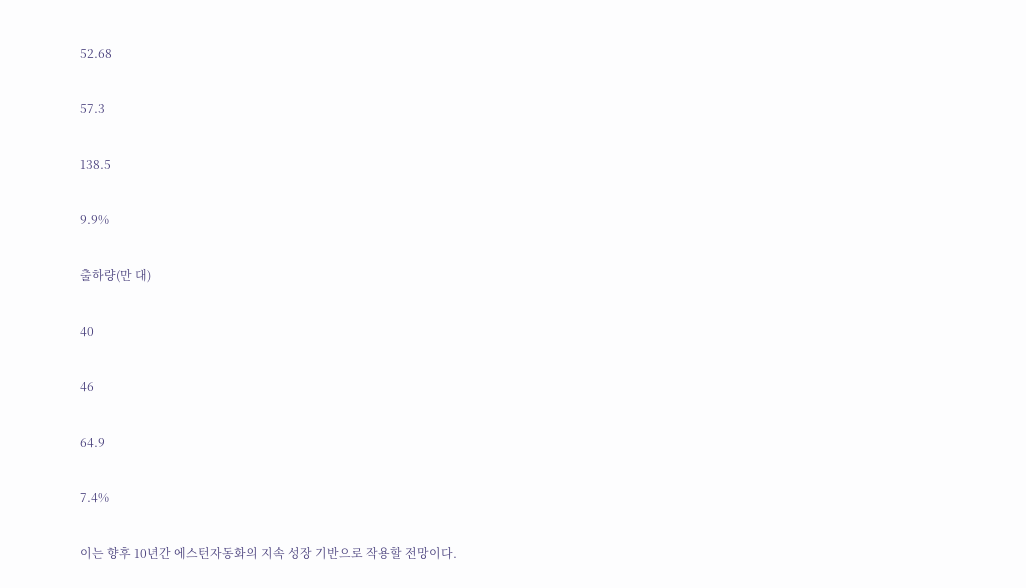52.68

57.3

138.5

9.9%

출하량(만 대)

40

46

64.9

7.4%

이는 향후 10년간 에스턴자동화의 지속 성장 기반으로 작용할 전망이다.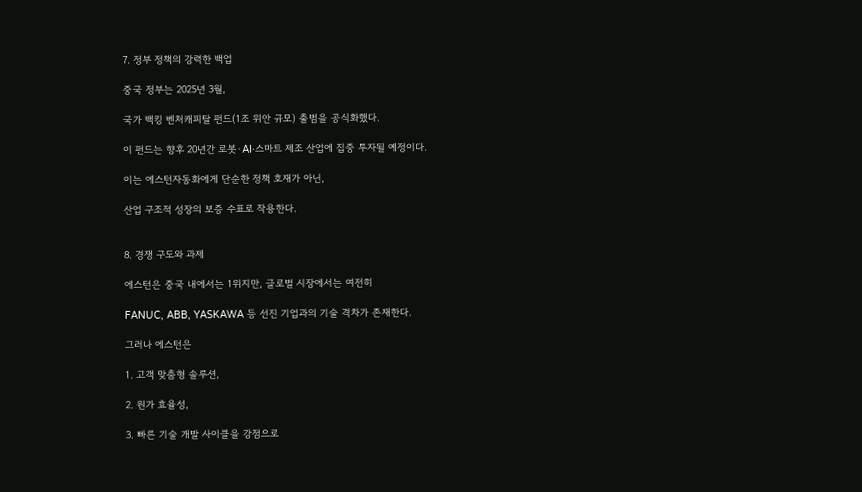7. 정부 정책의 강력한 백업

중국 정부는 2025년 3월,

국가 백킹 벤처캐피탈 펀드(1조 위안 규모) 출범을 공식화했다.

이 펀드는 향후 20년간 로봇·AI·스마트 제조 산업에 집중 투자될 예정이다.

이는 에스턴자동화에게 단순한 정책 호재가 아닌,

산업 구조적 성장의 보증 수표로 작용한다.


8. 경쟁 구도와 과제

에스턴은 중국 내에서는 1위지만, 글로벌 시장에서는 여전히

FANUC, ABB, YASKAWA 등 선진 기업과의 기술 격차가 존재한다.

그러나 에스턴은

1. 고객 맞춤형 솔루션,

2. 원가 효율성,

3. 빠른 기술 개발 사이클을 강점으로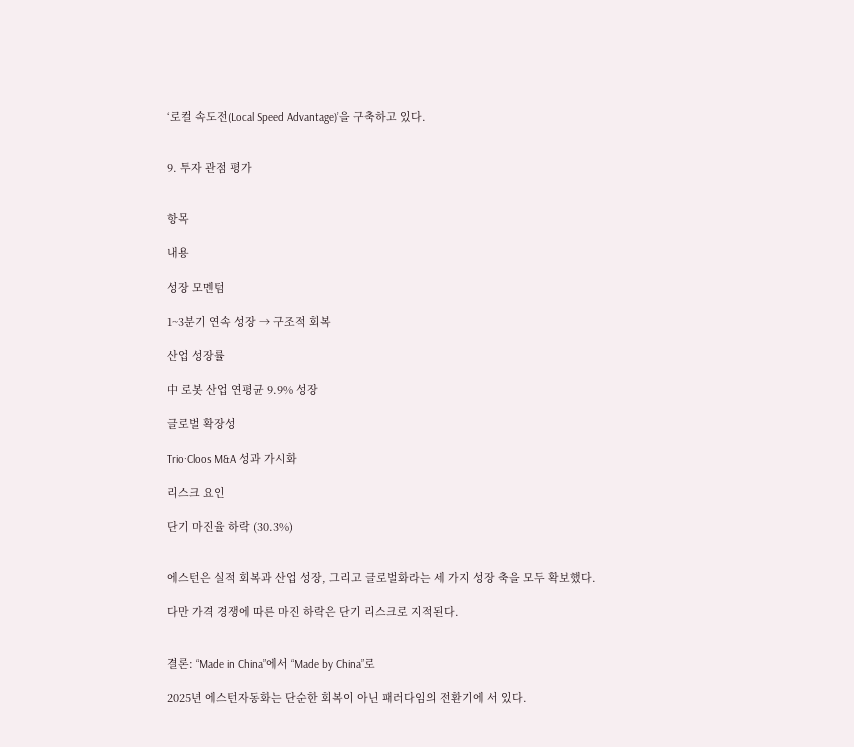‘로컬 속도전(Local Speed Advantage)’을 구축하고 있다.


9. 투자 관점 평가


항목

내용

성장 모멘텀

1~3분기 연속 성장 → 구조적 회복

산업 성장률

中 로봇 산업 연평균 9.9% 성장

글로벌 확장성

Trio·Cloos M&A 성과 가시화

리스크 요인

단기 마진율 하락 (30.3%)


에스턴은 실적 회복과 산업 성장, 그리고 글로벌화라는 세 가지 성장 축을 모두 확보했다.

다만 가격 경쟁에 따른 마진 하락은 단기 리스크로 지적된다.


결론: “Made in China”에서 “Made by China”로

2025년 에스턴자동화는 단순한 회복이 아닌 패러다임의 전환기에 서 있다.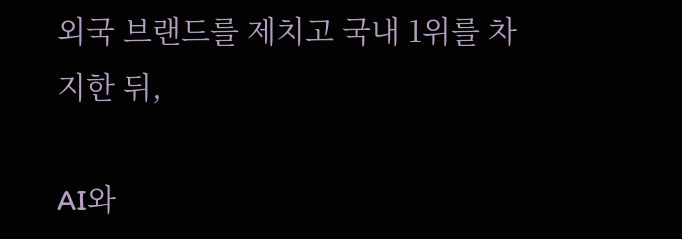외국 브랜드를 제치고 국내 1위를 차지한 뒤,

AI와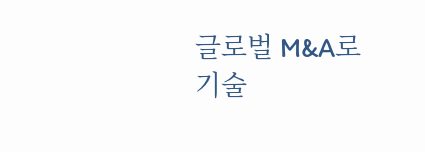글로벌 M&A로 기술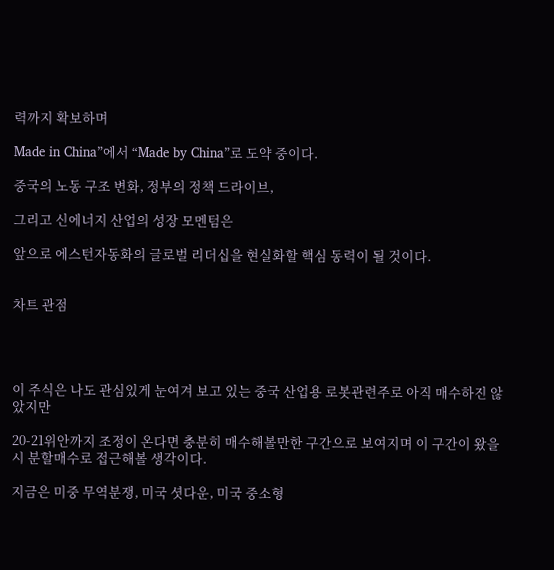력까지 확보하며

Made in China”에서 “Made by China”로 도약 중이다.

중국의 노동 구조 변화, 정부의 정책 드라이브,

그리고 신에너지 산업의 성장 모멘텀은

앞으로 에스턴자동화의 글로벌 리더십을 현실화할 핵심 동력이 될 것이다.


차트 관점




이 주식은 나도 관심있게 눈여겨 보고 있는 중국 산업용 로봇관련주로 아직 매수하진 않았지만

20-21위안까지 조정이 온다면 충분히 매수해볼만한 구간으로 보여지며 이 구간이 왔을시 분할매수로 접근해볼 생각이다.

지금은 미중 무역분쟁, 미국 셧다운, 미국 중소형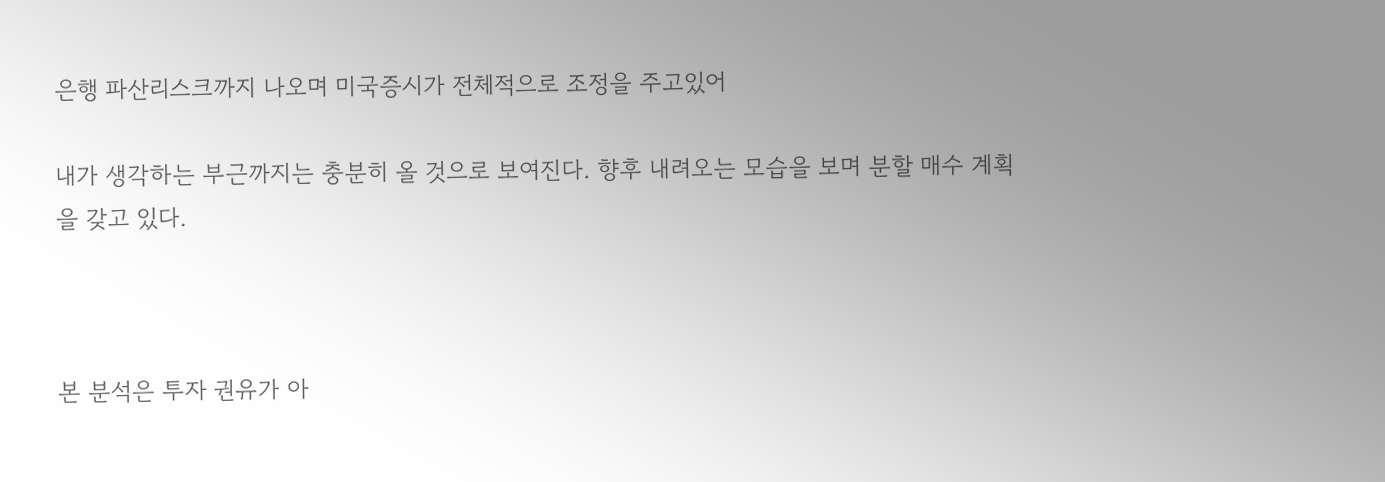은행 파산리스크까지 나오며 미국증시가 전체적으로 조정을 주고있어

내가 생각하는 부근까지는 충분히 올 것으로 보여진다. 향후 내려오는 모습을 보며 분할 매수 계획을 갖고 있다.



본 분석은 투자 권유가 아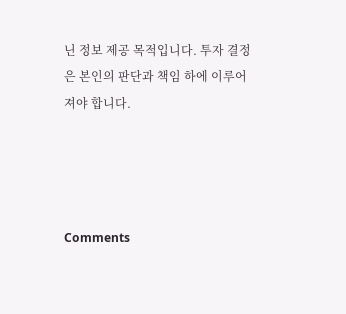닌 정보 제공 목적입니다. 투자 결정은 본인의 판단과 책임 하에 이루어져야 합니다.




Comments